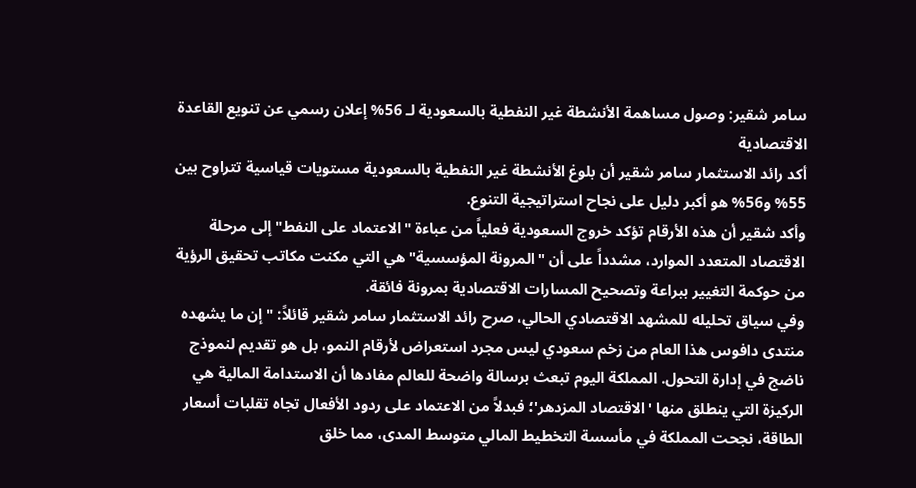سامر شقير: وصول مساهمة الأنشطة غير النفطية بالسعودية لـ 56% إعلان رسمي عن تنويع القاعدة الاقتصادية
أكد رائد الاستثمار سامر شقير أن بلوغ الأنشطة غير النفطية بالسعودية مستويات قياسية تتراوح بين 55% و56% هو أكبر دليل على نجاح استراتيجية التنوع.
وأكد شقير أن هذه الأرقام تؤكد خروج السعودية فعلياً من عباءة "الاعتماد على النفط" إلى مرحلة الاقتصاد المتعدد الموارد، مشدداً على أن "المرونة المؤسسية" هي التي مكنت مكاتب تحقيق الرؤية من حوكمة التغيير ببراعة وتصحيح المسارات الاقتصادية بمرونة فائقة.
وفي سياق تحليله للمشهد الاقتصادي الحالي، صرح رائد الاستثمار سامر شقير قائلاً: "إن ما يشهده منتدى دافوس هذا العام من زخم سعودي ليس مجرد استعراض لأرقام النمو، بل هو تقديم لنموذج ناضج في إدارة التحول. المملكة اليوم تبعث برسالة واضحة للعالم مفادها أن الاستدامة المالية هي الركيزة التي ينطلق منها 'الاقتصاد المزدهر'؛ فبدلاً من الاعتماد على ردود الأفعال تجاه تقلبات أسعار الطاقة، نجحت المملكة في مأسسة التخطيط المالي متوسط المدى، مما خلق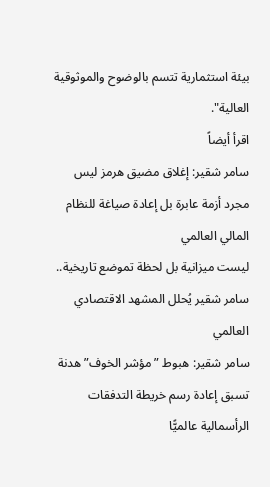بيئة استثمارية تتسم بالوضوح والموثوقية العالية".
اقرأ أيضاً
سامر شقير: إغلاق مضيق هرمز ليس مجرد أزمة عابرة بل إعادة صياغة للنظام المالي العالمي
ليست ميزانية بل لحظة تموضع تاريخية.. سامر شقير يُحلل المشهد الاقتصادي العالمي
سامر شقير: هبوط ”مؤشر الخوف” هدنة تسبق إعادة رسم خريطة التدفقات الرأسمالية عالميًّا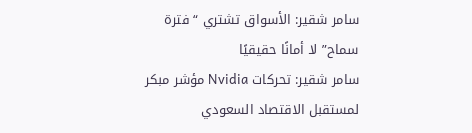سامر شقير: الأسواق تشتري “فترة سماح” لا أمانًا حقيقيًا
سامر شقير: تحركات Nvidia مؤشر مبكر لمستقبل الاقتصاد السعودي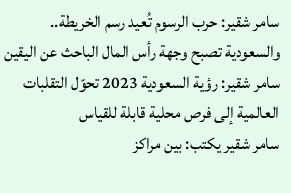سامر شقير: حرب الرسوم تُعيد رسم الخريطة.. والسعودية تصبح وجهة رأس المال الباحث عن اليقين
سامر شقير: رؤية السعودية 2023 تحوّل التقلبات العالمية إلى فرص محلية قابلة للقياس
سامر شقير يكتب: بين مراكز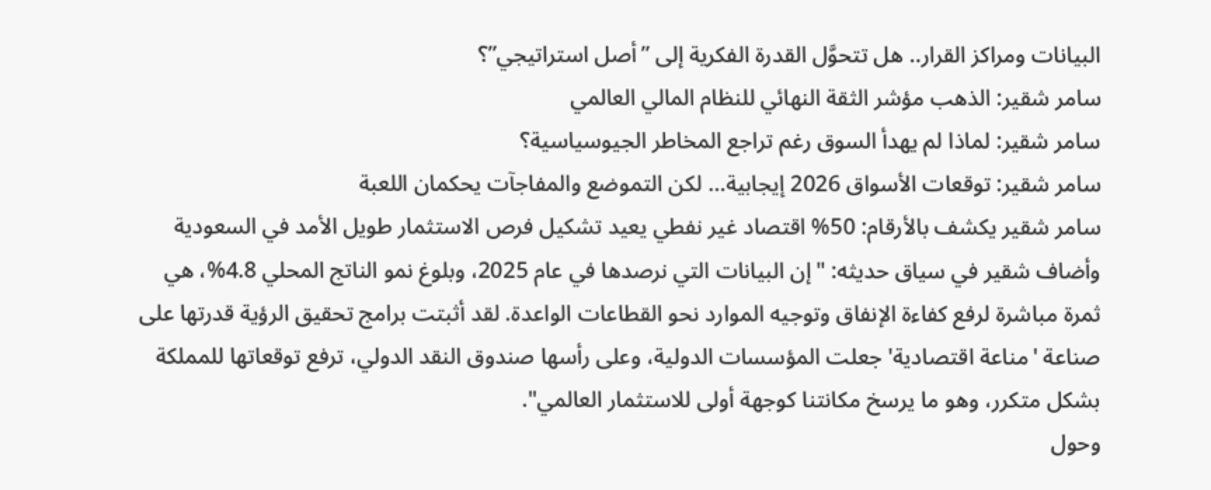البيانات ومراكز القرار.. هل تتحوَّل القدرة الفكرية إلى ”أصل استراتيجي”؟
سامر شقير: الذهب مؤشر الثقة النهائي للنظام المالي العالمي
سامر شقير: لماذا لم يهدأ السوق رغم تراجع المخاطر الجيوسياسية؟
سامر شقير: توقعات الأسواق 2026 إيجابية… لكن التموضع والمفاجآت يحكمان اللعبة
سامر شقير يكشف بالأرقام: 50% اقتصاد غير نفطي يعيد تشكيل فرص الاستثمار طويل الأمد في السعودية
وأضاف شقير في سياق حديثه: "إن البيانات التي نرصدها في عام 2025، وبلوغ نمو الناتج المحلي 4.8%، هي ثمرة مباشرة لرفع كفاءة الإنفاق وتوجيه الموارد نحو القطاعات الواعدة. لقد أثبتت برامج تحقيق الرؤية قدرتها على صناعة 'مناعة اقتصادية' جعلت المؤسسات الدولية، وعلى رأسها صندوق النقد الدولي، ترفع توقعاتها للمملكة بشكل متكرر، وهو ما يرسخ مكانتنا كوجهة أولى للاستثمار العالمي".
وحول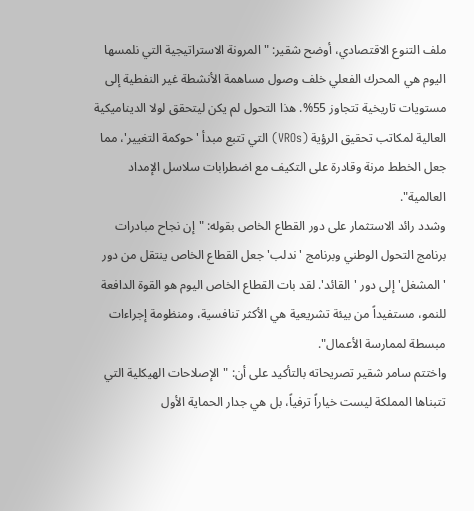ملف التنوع الاقتصادي، أوضح شقير: "المرونة الاستراتيجية التي نلمسها اليوم هي المحرك الفعلي خلف وصول مساهمة الأنشطة غير النفطية إلى مستويات تاريخية تتجاوز 55%. هذا التحول لم يكن ليتحقق لولا الديناميكية العالية لمكاتب تحقيق الرؤية (VROs) التي تتبع مبدأ 'حوكمة التغيير'، مما جعل الخطط مرنة وقادرة على التكيف مع اضطرابات سلاسل الإمداد العالمية".
وشدد رائد الاستثمار على دور القطاع الخاص بقوله: "إن نجاح مبادرات برنامج التحول الوطني وبرنامج 'ندلب' جعل القطاع الخاص ينتقل من دور 'المشغل' إلى دور 'القائد'. لقد بات القطاع الخاص اليوم هو القوة الدافعة للنمو، مستفيداً من بيئة تشريعية هي الأكثر تنافسية، ومنظومة إجراءات مبسطة لممارسة الأعمال".
واختتم سامر شقير تصريحاته بالتأكيد على أن: "الإصلاحات الهيكلية التي تتبناها المملكة ليست خياراً ترفياً، بل هي جدار الحماية الأول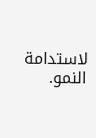لاستدامة النمو.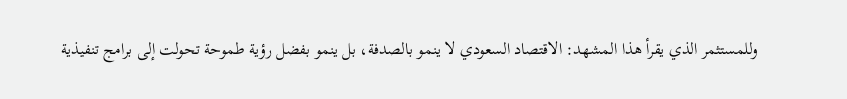وللمستثمر الذي يقرأ هذا المشهد: الاقتصاد السعودي لا ينمو بالصدفة، بل ينمو بفضل رؤية طموحة تحولت إلى برامج تنفيذية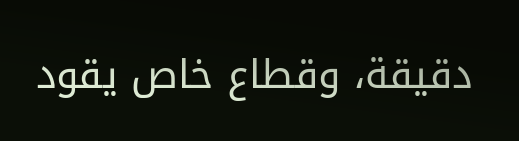دقيقة، وقطاع خاص يقود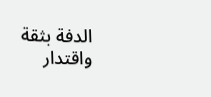الدفة بثقة واقتدار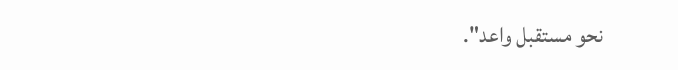نحو مستقبل واعد".